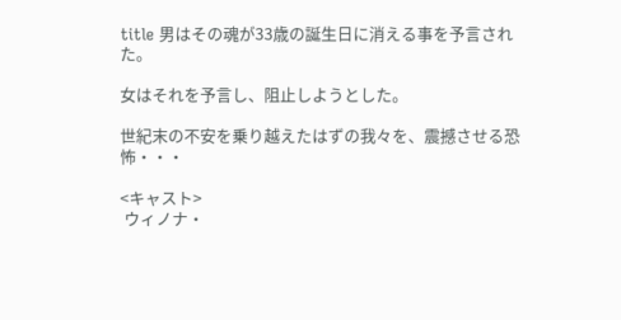title 男はその魂が33歳の誕生日に消える事を予言された。

女はそれを予言し、阻止しようとした。

世紀末の不安を乗り越えたはずの我々を、震撼させる恐怖・・・

<キャスト>
 ウィノナ・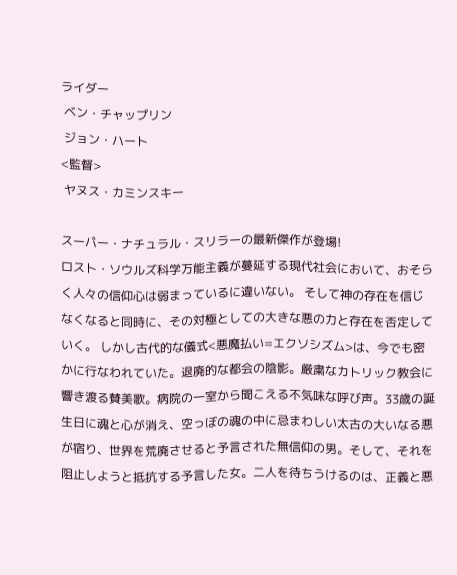ライダー
 ベン・チャップリン
 ジョン・ハート
<監督>
 ヤヌス・カミンスキー

スーパー・ナチュラル・スリラーの最新傑作が登場!
ロスト・ソウルズ科学万能主義が蔓延する現代社会において、おそらく人々の信仰心は弱まっているに違いない。 そして神の存在を信じなくなると同時に、その対極としての大きな悪の力と存在を否定していく。 しかし古代的な儀式<悪魔払い=エクソシズム>は、今でも密かに行なわれていた。退廃的な都会の陰影。厳粛なカトリック教会に響き渡る賛美歌。病院の一室から聞こえる不気味な呼び声。33歳の誕生日に魂と心が消え、空っぼの魂の中に忌まわしい太古の大いなる悪が宿り、世界を荒廃させると予言された無信仰の男。そして、それを阻止しようと抵抗する予言した女。二人を待ちうけるのは、正義と悪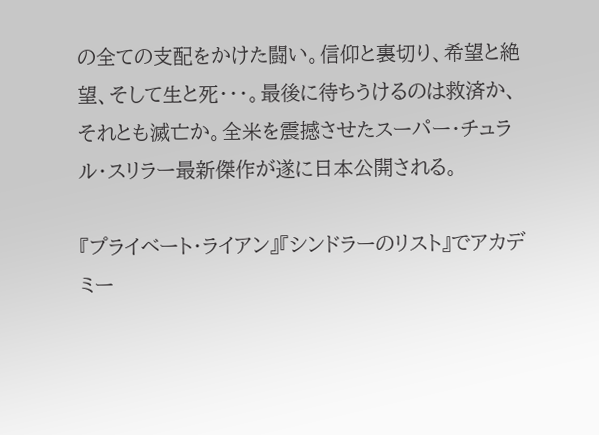の全ての支配をかけた闘い。信仰と裏切り、希望と絶望、そして生と死・・・。最後に待ちうけるのは救済か、それとも滅亡か。全米を震撼させたスーパー・チュラル・スリラー最新傑作が遂に日本公開される。

『プライベート・ライアン』『シンドラーのリスト』でアカデミー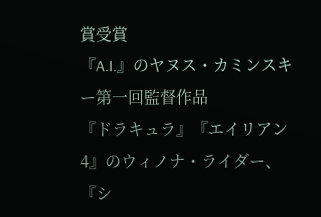賞受賞
『A.I.』のヤヌス・カミンスキー第一回監督作品
『ドラキュラ』『エイリアン4』のウィノナ・ライダー、『シ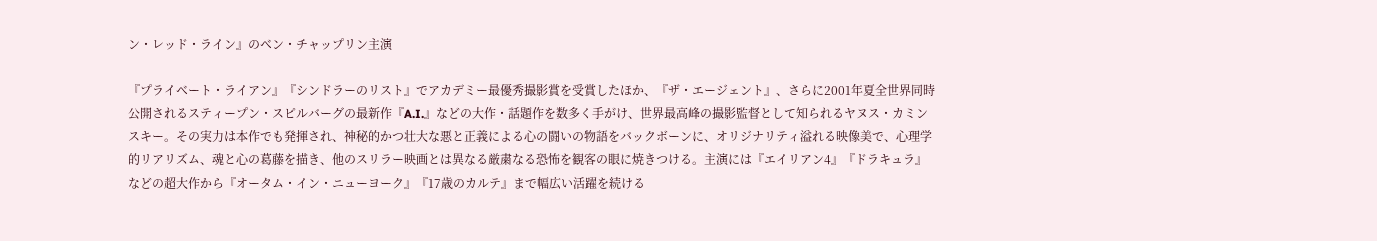ン・レッド・ライン』のベン・チャップリン主演

『プライベート・ライアン』『シンドラーのリスト』でアカデミー最優秀撮影賞を受賞したほか、『ザ・エージェント』、さらに2001年夏全世界同時公開されるスティープン・スピルバーグの最新作『A.I.』などの大作・話題作を数多く手がけ、世界最高峰の撮影監督として知られるヤヌス・カミンスキー。その実力は本作でも発揮され、神秘的かつ壮大な悪と正義による心の闘いの物語をバックボーンに、オリジナリティ溢れる映像美で、心理学的リアリズム、魂と心の葛藤を描き、他のスリラー映画とは異なる厳粛なる恐怖を観客の眼に焼きつける。主演には『エイリアン4』『ドラキュラ』などの超大作から『オータム・イン・ニューヨーク』『17歳のカルテ』まで幅広い活躍を続ける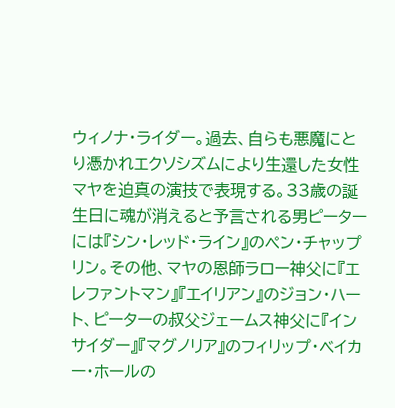ウィノナ・ライダー。過去、自らも悪魔にとり憑かれエクソシズムにより生還した女性マヤを迫真の演技で表現する。33歳の誕生日に魂が消えると予言される男ピーターには『シン・レッド・ライン』のペン・チャップリン。その他、マヤの恩師ラロー神父に『エレファントマン』『エイリアン』のジョン・ハート、ピーターの叔父ジェームス神父に『インサイダー』『マグノリア』のフィリップ・ベイカー・ホールの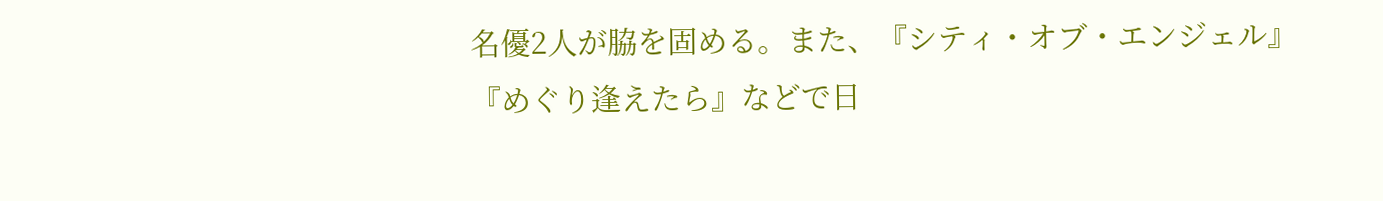名優2人が脇を固める。また、『シティ・オブ・エンジェル』『めぐり逢えたら』などで日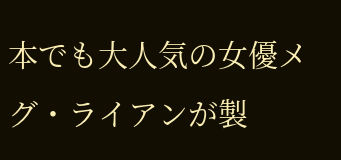本でも大人気の女優メグ・ライアンが製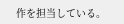作を担当している。